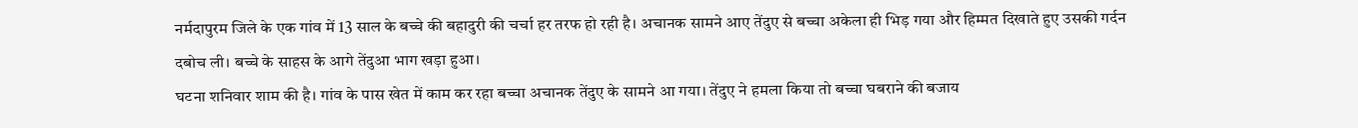नर्मदापुरम जिले के एक गांव में 13 साल के बच्चे की बहादुरी की चर्चा हर तरफ हो रही है। अचानक सामने आए तेंदुए से बच्चा अकेला ही भिड़ गया और हिम्मत दिखाते हुए उसकी गर्दन दबोच ली। बच्चे के साहस के आगे तेंदुआ भाग खड़ा हुआ।
घटना शनिवार शाम की है। गांव के पास खेत में काम कर रहा बच्चा अचानक तेंदुए के सामने आ गया। तेंदुए ने हमला किया तो बच्चा घबराने की बजाय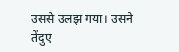उससे उलझ गया। उसने तेंदुए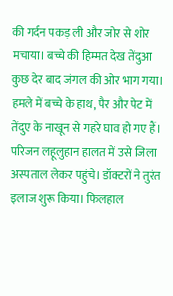की गर्दन पकड़ ली और जोर से शोर मचाया। बच्चे की हिम्मत देख तेंदुआ कुछ देर बाद जंगल की ओर भाग गया।
हमले में बच्चे के हाथ, पैर और पेट में तेंदुए के नाखून से गहरे घाव हो गए हैं। परिजन लहूलुहान हालत में उसे जिला अस्पताल लेकर पहुंचे। डॉक्टरों ने तुरंत इलाज शुरू किया। फिलहाल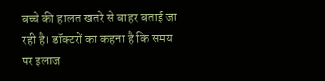बच्चे की हालत खतरे से बाहर बताई जा रही है। डॉक्टरों का कहना है कि समय पर इलाज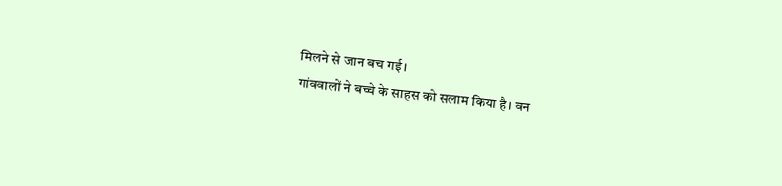मिलने से जान बच गई।
गांववालों ने बच्चे के साहस को सलाम किया है। वन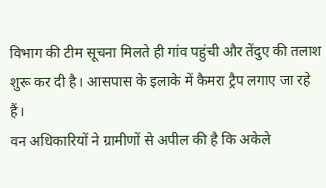विभाग की टीम सूचना मिलते ही गांव पहुंची और तेंदुए की तलाश शुरू कर दी है। आसपास के इलाके में कैमरा ट्रैप लगाए जा रहे हैं।
वन अधिकारियों ने ग्रामीणों से अपील की है कि अकेले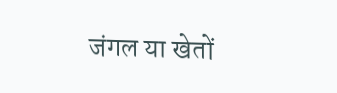जंगल या खेतों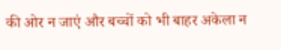की ओर न जाएं और बच्चों को भी बाहर अकेला न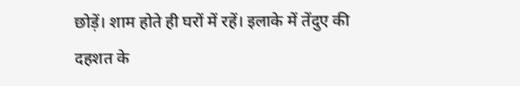छोड़ें। शाम होते ही घरों में रहें। इलाके में तेंदुए की दहशत के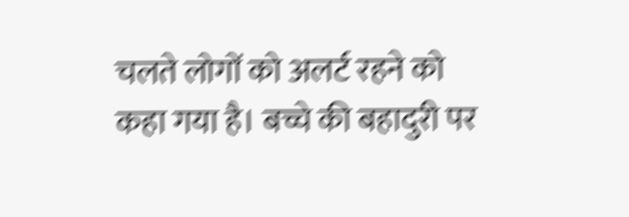चलते लोगों को अलर्ट रहने को कहा गया है। बच्चे की बहादुरी पर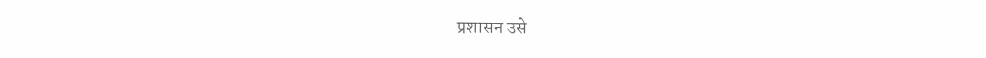प्रशासन उसे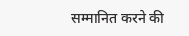सम्मानित करने की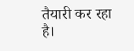तैयारी कर रहा है।